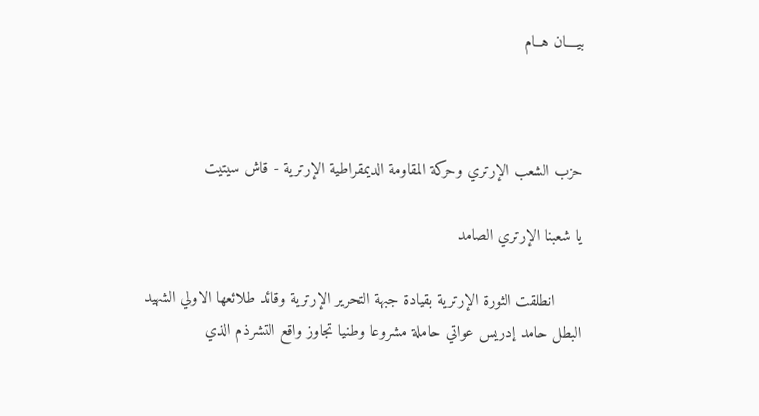بيــــان هــام



حزب الشعب الإرتري وحركة المقاومة الديمقراطية الإرترية - قاش سيتيت

يا شعبنا الإرتري الصامد

      انطلقت الثورة الإرترية بقيادة جبهة التحرير الإرترية وقائد طلائعها الاولي الشهيد البطل حامد إدريس عواتي حاملة مشروعا وطنيا تجاوز واقع التشرذم الذي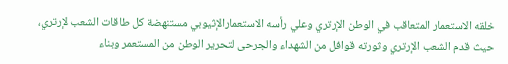خلقه الاستعمار المتعاقب في الوطن الإرتري وعلي رأسه الاستعمارالإثيوبي مستنهضة كل طاقات الشعب لإرتري، حيث قدم الشعب الإرتري وثورته قوافل من الشهداء والجرحى لتحرير الوطن من المستعمر وبناء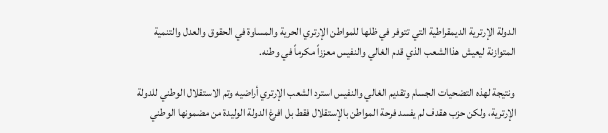الدولة الإرترية الديمقراطية التي تتوفر في ظلها للمواطن الإرتري الحرية والمساوة في الحقوق والعدل والتنمية المتوازنة ليعيش هذاالشعب الذي قدم الغالي والنفيس معززاً مكرماً في وطنه.

 ونتيجة لهذه التضحيات الجسام وتقديم الغالي والنفيس استرد الشعب الإرتري أراضيه وتم الاستقلال الوطني للدولة الإرترية، ولكن حزب هقدف لم يفسد فرحة المواطن بالإستقلال فقط بل افرغ الدولة الوليدة من مضمونها الوطني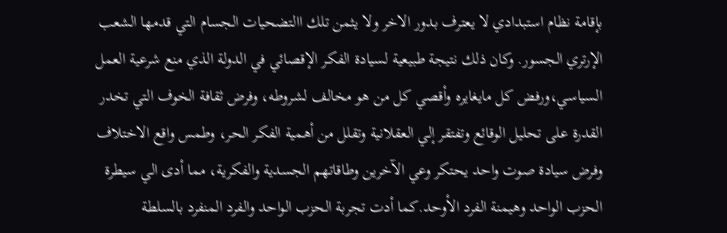بإقامة نظام استبدادي لا يعترف بدور الاخر ولا يثمن تلك االتضحيات الجسام التي قدمها الشعب الإرتري الجسور. وكان ذلك نتيجة طبيعية لسيادة الفكر الإقصائي في الدولة الذي منع شرعية العمل السياسي،ورفض كل مايغايره وأقصي كل من هو مخالف لشروطه، وفرض ثقافة الخوف التي تخدر القدرة على تحليل الوقائع وتفتقر إلي العقلانية وتقلل من أهمية الفكر الحر، وطمس واقع الاختلاف وفرض سيادة صوت واحد يحتكر وعي الآخرين وطاقاتهم الجسدية والفكرية، مما أدى الي سيطرة الحزب الواحد وهيمنة الفرد الأوحد.كما أدت تجربة الحزب الواحد والفرد المنفرد بالسلطة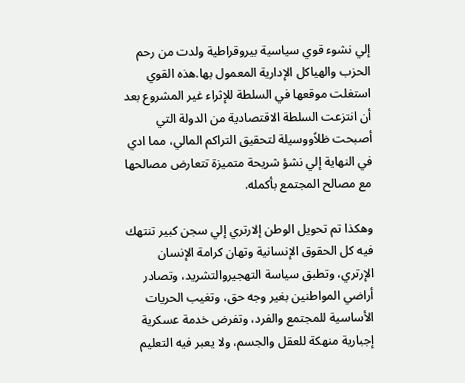إلي نشوء قوي سياسية بيروقراطية ولدت من رحم الحزب والهياكل الإدارية المعمول بها.هذه القوي استغلت موقعها في السلطة للإثراء غير المشروع بعد أن انتزعت السلطة الاقتصادية من الدولة التي أصبحت ظلاًووسيلة لتحقيق التراكم المالي، مما ادي في النهاية إلي نشؤ شريحة متميزة تتعارض مصالحها مع مصالح المجتمع بأكمله.

وهكذا تم تحويل الوطن إلارتري إلي سجن كبير تنتهك فيه كل الحقوق الإنسانية وتهان كرامة الإنسان الإرتري، وتطبق سياسة التهجيروالتشريد، وتصادر أراضي المواطنين بغير وجه حق، وتغيب الحريات الأساسية للمجتمع والفرد، وتفرض خدمة عسكرية إجبارية منهكة للعقل والجسم، ولا يعبر فيه التعليم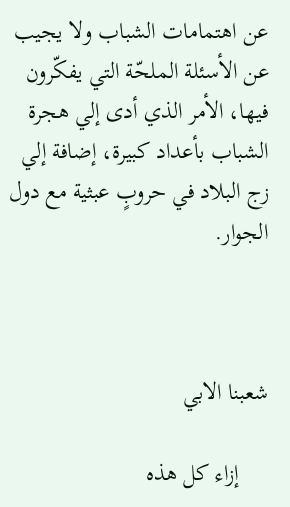عن اهتمامات الشباب ولا يجيب عن الأسئلة الملحّة التي يفكّرون فيها، الأمر الذي أدى إلي هجرة الشباب بأعداد كبيرة، إضافة إلي زج البلاد في حروبٍ عبثية مع دول الجوار.



شعبنا الابي

     إزاء كل هذه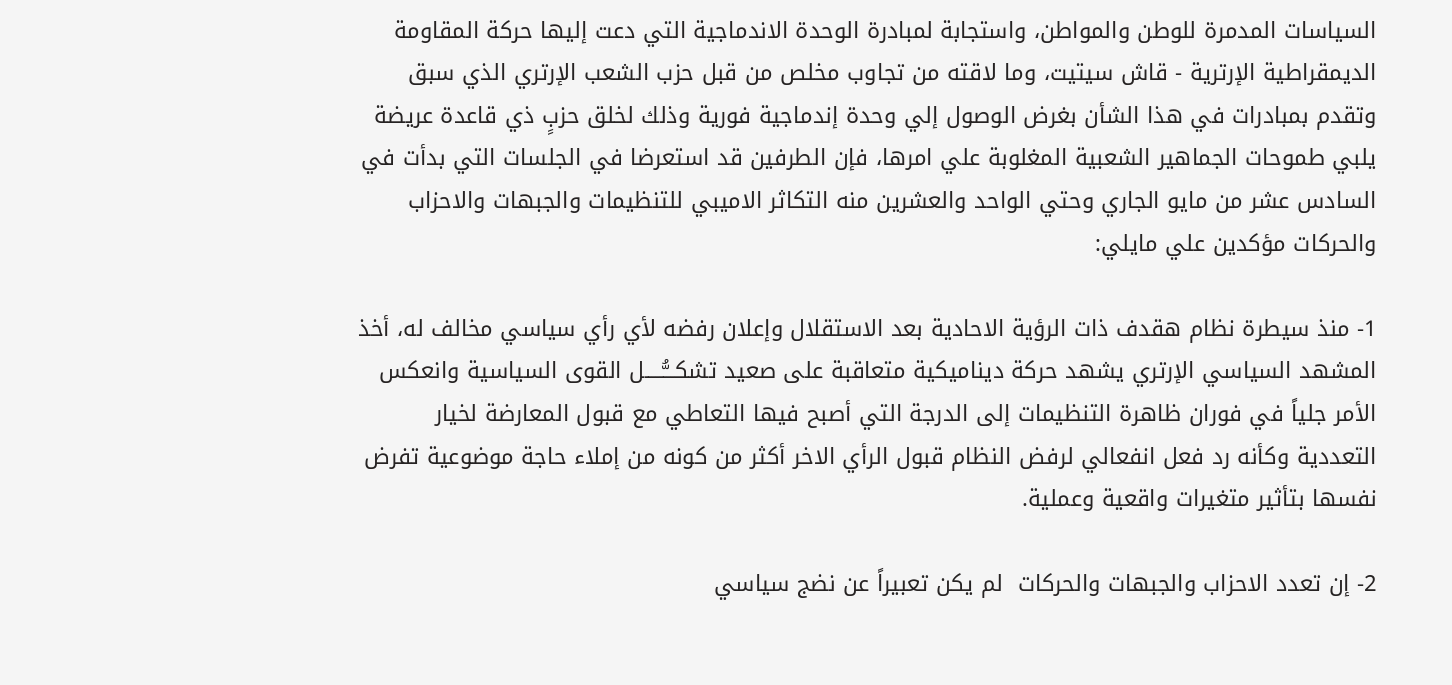السياسات المدمرة للوطن والمواطن، واستجابة لمبادرة الوحدة الاندماجية التي دعت إليها حركة المقاومة الديمقراطية الإرترية - قاش سيتيت، وما لاقته من تجاوب مخلص من قبل حزب الشعب الإرتري الذي سبق وتقدم بمبادرات في هذا الشأن بغرض الوصول إلي وحدة إندماجية فورية وذلك لخلق حزبٍ ذي قاعدة عريضة يلبي طموحات الجماهير الشعبية المغلوبة علي امرها، فإن الطرفين قد استعرضا في الجلسات التي بدأت في السادس عشر من مايو الجاري وحتي الواحد والعشرين منه التكاثر الاميبي للتنظيمات والجبهات والاحزاب والحركات مؤكدين علي مايلي:

1- منذ سيطرة نظام هقدف ذات الرؤية الاحادية بعد الاستقلال وإعلان رفضه لأي رأي سياسي مخالف له، أخذ المشهد السياسي الإرتري يشهد حركة ديناميكية متعاقبة على صعيد تشكـــُّـــــل القوى السياسية وانعكس الأمر جلياً في فوران ظاهرة التنظيمات إلى الدرجة التي أصبح فيها التعاطي مع قبول المعارضة لخيار التعددية وكأنه رد فعل انفعالي لرفض النظام قبول الرأي الاخر أكثر من كونه من إملاء حاجة موضوعية تفرض نفسها بتأثير متغيرات واقعية وعملية.

2- إن تعدد الاحزاب والجبهات والحركات  لم يكن تعبيراً عن نضج سياسي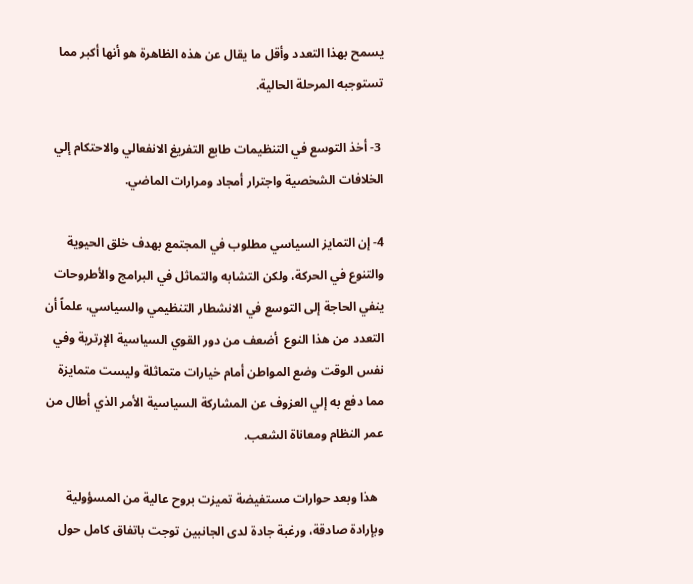يسمح بهذا التعدد وأقل ما يقال عن هذه الظاهرة هو أنها أكبر مما تستوجبه المرحلة الحالية.

 3- أخذ التوسع في التنظيمات طابع التفريغ الانفعالي والاحتكام إلي الخلافات الشخصية واجترار أمجاد ومرارات الماضي.

4- إن التمايز السياسي مطلوب في المجتمع بهدف خلق الحيوية والتنوع في الحركة، ولكن التشابه والتماثل في البرامج والأطروحات ينفي الحاجة إلى التوسع في الانشطار التنظيمي والسياسي، علماً أن التعدد من هذا النوع  أضعف من دور القوي السياسية الإرترية وفي نفس الوقت وضع المواطن أمام خيارات متماثلة وليست متمايزة مما دفع به إلي العزوف عن المشاركة السياسية الأمر الذي أطال من عمر النظام ومعاناة الشعب.

  هذا وبعد حوارات مستفيضة تميزت بروح عالية من المسؤولية وبإرادة صادقة، ورغبة جادة لدى الجانبين توجت باتفاق كامل حول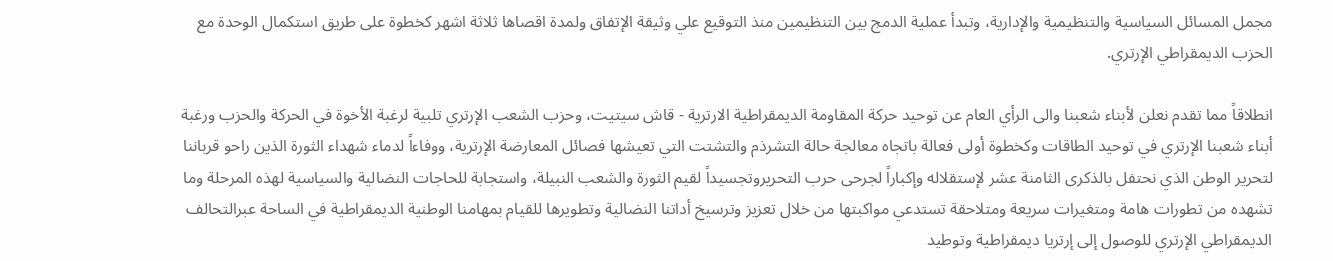مجمل المسائل السياسية والتنظيمية والإدارية، وتبدأ عملية الدمج بين التنظيمين منذ التوقيع علي وثيقة الإتفاق ولمدة اقصاها ثلاثة اشهر كخطوة على طريق استكمال الوحدة مع الحزب الديمقراطي الإرتري.

انطلاقاً مما تقدم نعلن لأبناء شعبنا والى الرأي العام عن توحيد حركة المقاومة الديمقراطية الارترية - قاش سيتيت، وحزب الشعب الإرتري تلبية لرغبة الأخوة في الحركة والحزب ورغبة أبناء شعبنا الإرتري في توحيد الطاقات وكخطوة أولى فعالة باتجاه معالجة حالة التشرذم والتشتت التي تعيشها فصائل المعارضة الإرترية، ووفاءاً لدماء شهداء الثورة الذين راحو قرباننا لتحرير الوطن الذي نحتفل بالذكرى الثامنة عشر لإستقلاله وإكباراً لجرحى حرب التحريروتجسيداً لقيم الثورة والشعب النبيلة، واستجابة للحاجات النضالية والسياسية لهذه المرحلة وما تشهده من تطورات هامة ومتغيرات سريعة ومتلاحقة تستدعي مواكبتها من خلال تعزيز وترسيخ أداتنا النضالية وتطويرها للقيام بمهامنا الوطنية الديمقراطية في الساحة عبرالتحالف الديمقراطي الإرتري للوصول إلى إرتريا ديمقراطية وتوطيد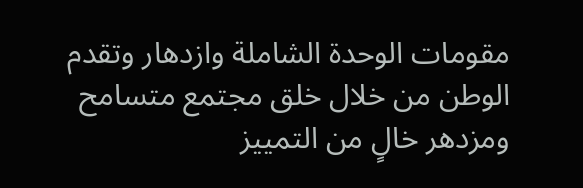مقومات الوحدة الشاملة وازدهار وتقدم الوطن من خلال خلق مجتمع متسامح ومزدهر خالٍ من التمييز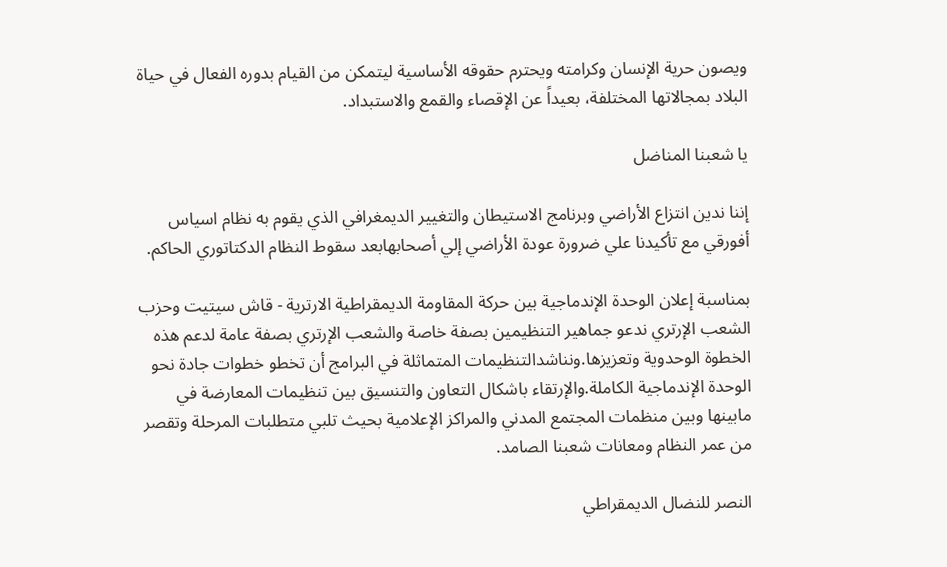ويصون حرية الإنسان وكرامته ويحترم حقوقه الأساسية ليتمكن من القيام بدوره الفعال في حياة البلاد بمجالاتها المختلفة، بعيداً عن الإقصاء والقمع والاستبداد.

يا شعبنا المناضل

إننا ندين انتزاع الأراضي وبرنامج الاستيطان والتغيير الديمغرافي الذي يقوم به نظام اسياس أفورقي مع تأكيدنا علي ضرورة عودة الأراضي إلي أصحابهابعد سقوط النظام الدكتاتوري الحاكم.

بمناسبة إعلان الوحدة الإندماجية بين حركة المقاومة الديمقراطية الارترية - قاش سيتيت وحزب الشعب الإرتري ندعو جماهير التنظيمين بصفة خاصة والشعب الإرتري بصفة عامة لدعم هذه الخطوة الوحدوية وتعزيزها.ونناشدالتنظيمات المتماثلة في البرامج أن تخطو خطوات جادة نحو الوحدة الإندماجية الكاملة.والإرتقاء باشكال التعاون والتنسيق بين تنظيمات المعارضة في مابينها وبين منظمات المجتمع المدني والمراكز الإعلامية بحيث تلبي متطلبات المرحلة وتقصر من عمر النظام ومعانات شعبنا الصامد.

النصر للنضال الديمقراطي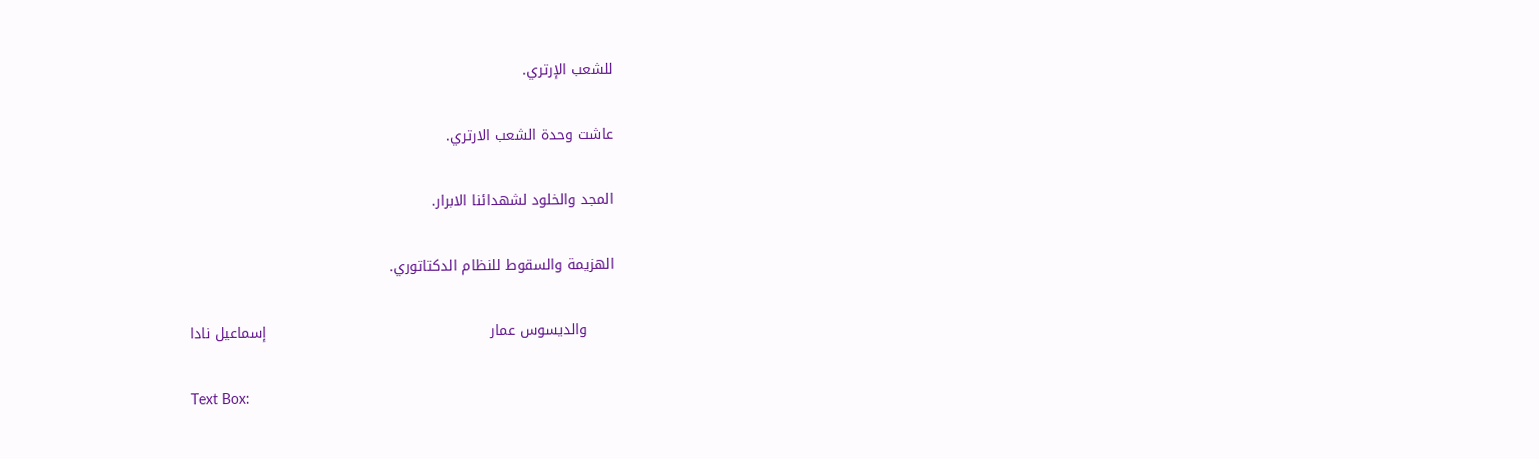للشعب الإرتري.

عاشت وحدة الشعب الارتري.

المجد والخلود لشهدائنا الابرار.

الهزيمة والسقوط للنظام الدكتاتوري.

      والديسوس عمار                                               إسماعيل نادا

Text Box: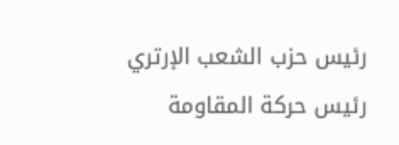رئيس حزب الشعب الإرتري             رئيس حركة المقاومة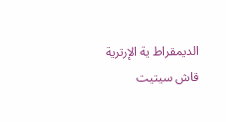الديمقراط ية الإرترية قاش سيتيت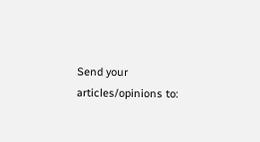Send your articles/opinions to: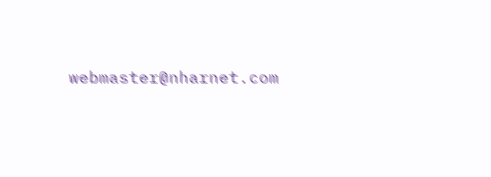webmaster@nharnet.com